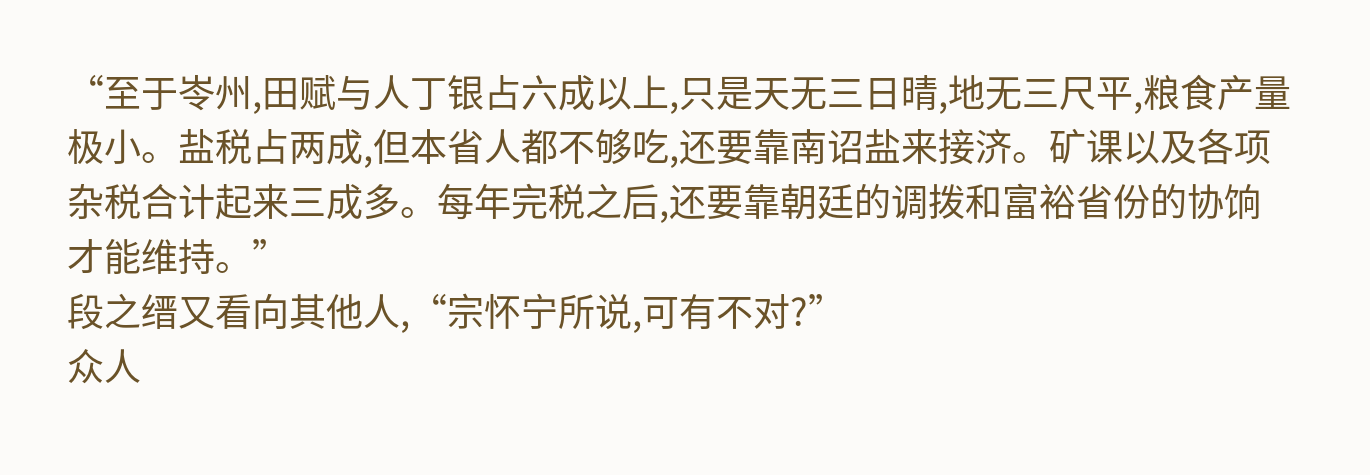“至于岺州,田赋与人丁银占六成以上,只是天无三日晴,地无三尺平,粮食产量极小。盐税占两成,但本省人都不够吃,还要靠南诏盐来接济。矿课以及各项杂税合计起来三成多。每年完税之后,还要靠朝廷的调拨和富裕省份的协饷才能维持。”
段之缙又看向其他人,“宗怀宁所说,可有不对?”
众人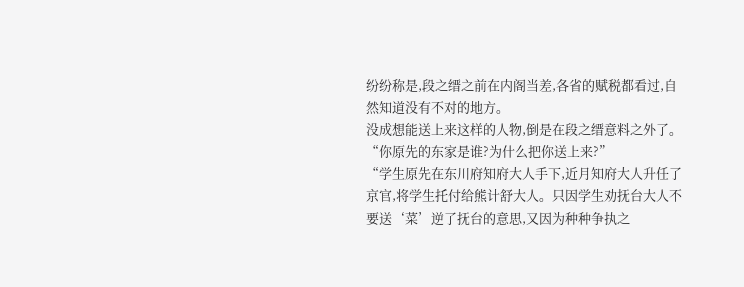纷纷称是,段之缙之前在内阁当差,各省的赋税都看过,自然知道没有不对的地方。
没成想能送上来这样的人物,倒是在段之缙意料之外了。
“你原先的东家是谁?为什么把你送上来?”
“学生原先在东川府知府大人手下,近月知府大人升任了京官,将学生托付给熊计舒大人。只因学生劝抚台大人不要送‘菜’逆了抚台的意思,又因为种种争执之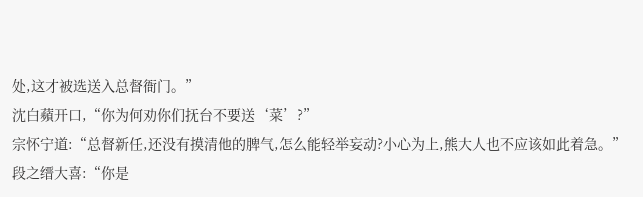处,这才被选送入总督衙门。”
沈白蘋开口,“你为何劝你们抚台不要送‘菜’?”
宗怀宁道:“总督新任,还没有摸清他的脾气,怎么能轻举妄动?小心为上,熊大人也不应该如此着急。”
段之缙大喜:“你是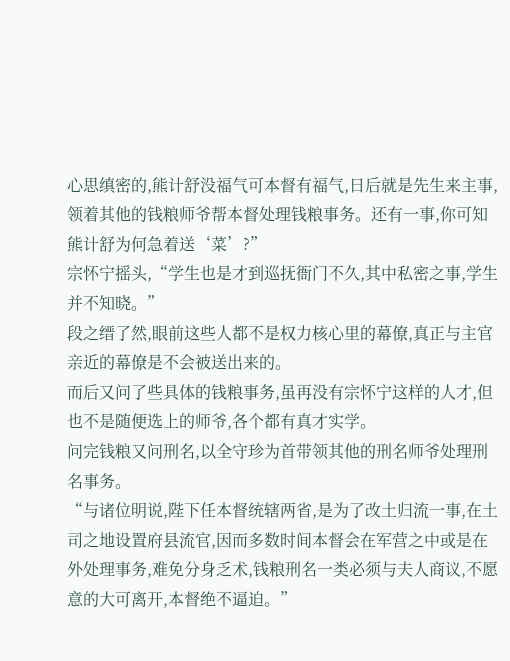心思缜密的,熊计舒没福气可本督有福气,日后就是先生来主事,领着其他的钱粮师爷帮本督处理钱粮事务。还有一事,你可知熊计舒为何急着送‘菜’?”
宗怀宁摇头,“学生也是才到巡抚衙门不久,其中私密之事,学生并不知晓。”
段之缙了然,眼前这些人都不是权力核心里的幕僚,真正与主官亲近的幕僚是不会被送出来的。
而后又问了些具体的钱粮事务,虽再没有宗怀宁这样的人才,但也不是随便选上的师爷,各个都有真才实学。
问完钱粮又问刑名,以全守珍为首带领其他的刑名师爷处理刑名事务。
“与诸位明说,陛下任本督统辖两省,是为了改土归流一事,在土司之地设置府县流官,因而多数时间本督会在军营之中或是在外处理事务,难免分身乏术,钱粮刑名一类必须与夫人商议,不愿意的大可离开,本督绝不逼迫。”